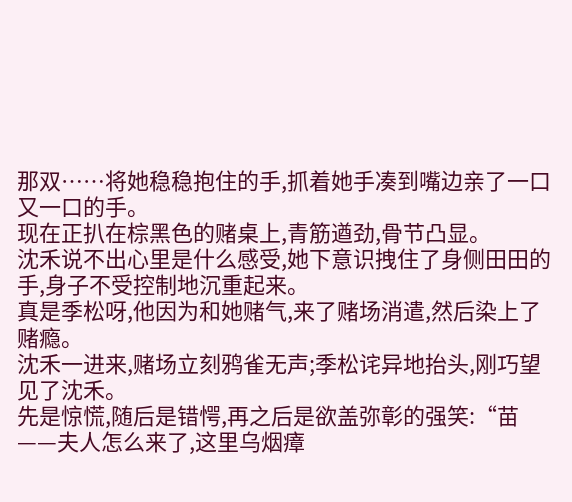那双……将她稳稳抱住的手,抓着她手凑到嘴边亲了一口又一口的手。
现在正扒在棕黑色的赌桌上,青筋遒劲,骨节凸显。
沈禾说不出心里是什么感受,她下意识拽住了身侧田田的手,身子不受控制地沉重起来。
真是季松呀,他因为和她赌气,来了赌场消遣,然后染上了赌瘾。
沈禾一进来,赌场立刻鸦雀无声;季松诧异地抬头,刚巧望见了沈禾。
先是惊慌,随后是错愕,再之后是欲盖弥彰的强笑:“苗——夫人怎么来了,这里乌烟瘴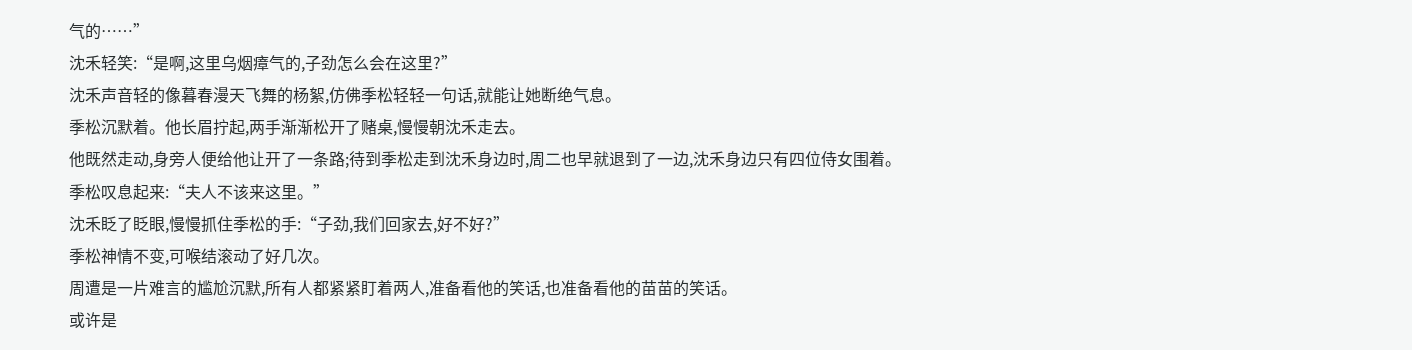气的……”
沈禾轻笑:“是啊,这里乌烟瘴气的,子劲怎么会在这里?”
沈禾声音轻的像暮春漫天飞舞的杨絮,仿佛季松轻轻一句话,就能让她断绝气息。
季松沉默着。他长眉拧起,两手渐渐松开了赌桌,慢慢朝沈禾走去。
他既然走动,身旁人便给他让开了一条路;待到季松走到沈禾身边时,周二也早就退到了一边,沈禾身边只有四位侍女围着。
季松叹息起来:“夫人不该来这里。”
沈禾眨了眨眼,慢慢抓住季松的手:“子劲,我们回家去,好不好?”
季松神情不变,可喉结滚动了好几次。
周遭是一片难言的尴尬沉默,所有人都紧紧盯着两人,准备看他的笑话,也准备看他的苗苗的笑话。
或许是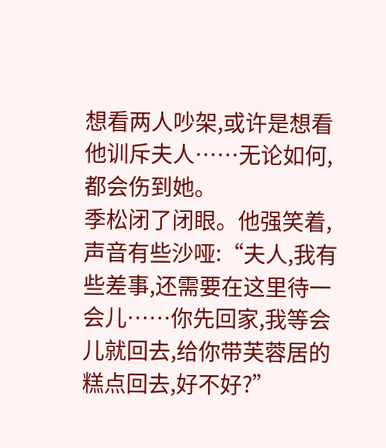想看两人吵架,或许是想看他训斥夫人……无论如何,都会伤到她。
季松闭了闭眼。他强笑着,声音有些沙哑:“夫人,我有些差事,还需要在这里待一会儿……你先回家,我等会儿就回去,给你带芙蓉居的糕点回去,好不好?”